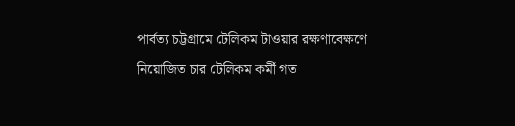পার্বত্য চট্টগ্রামে টেলিকম টাওয়ার রক্ষণাবেক্ষণে নিয়োজিত চার টেলিকম কর্মী গত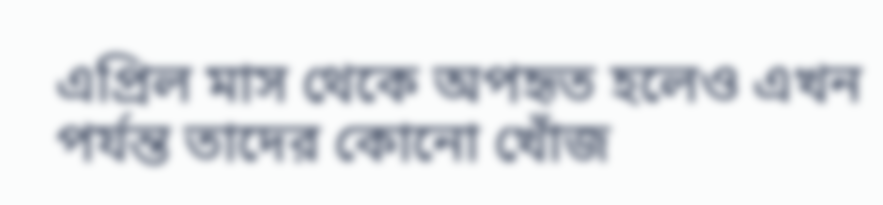এপ্রিল মাস থেকে অপহৃত হলেও এখন পর্যন্ত তাদের কোনো খোঁজ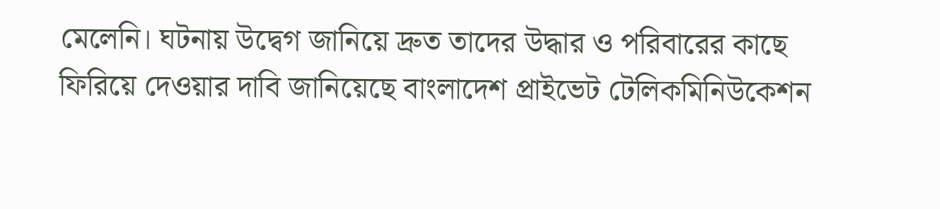মেলেনি। ঘটনায় উদ্বেগ জানিয়ে দ্রুত তাদের উদ্ধার ও পরিবারের কাছে ফিরিয়ে দেওয়ার দাবি জানিয়েছে বাংলাদেশ প্রাইভেট টেলিকমিনিউকেশন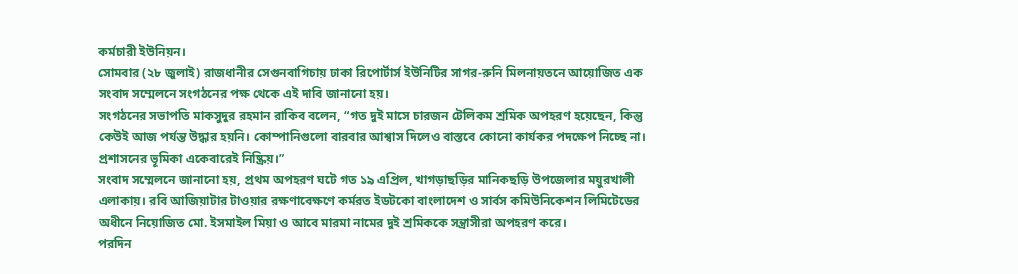কর্মচারী ইউনিয়ন।
সোমবার (২৮ জুলাই) রাজধানীর সেগুনবাগিচায় ঢাকা রিপোর্টার্স ইউনিটির সাগর-রুনি মিলনায়তনে আয়োজিত এক সংবাদ সম্মেলনে সংগঠনের পক্ষ থেকে এই দাবি জানানো হয়।
সংগঠনের সভাপতি মাকসুদুর রহমান রাকিব বলেন, “গত দুই মাসে চারজন টেলিকম শ্রমিক অপহরণ হয়েছেন, কিন্তু কেউই আজ পর্যন্ত উদ্ধার হয়নি। কোম্পানিগুলো বারবার আশ্বাস দিলেও বাস্তবে কোনো কার্যকর পদক্ষেপ নিচ্ছে না। প্রশাসনের ভূমিকা একেবারেই নিষ্ক্রিয়।”
সংবাদ সম্মেলনে জানানো হয়, প্রথম অপহরণ ঘটে গত ১৯ এপ্রিল, খাগড়াছড়ির মানিকছড়ি উপজেলার ময়ুরখালী এলাকায়। রবি আজিয়াটার টাওয়ার রক্ষণাবেক্ষণে কর্মরত ইডটকো বাংলাদেশ ও সার্বস কমিউনিকেশন লিমিটেডের অধীনে নিয়োজিত মো. ইসমাইল মিয়া ও আবে মারমা নামের দুই শ্রমিককে সন্ত্রাসীরা অপহরণ করে।
পরদিন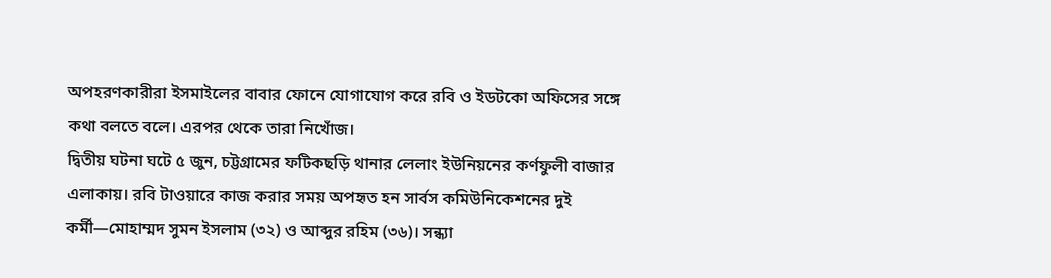অপহরণকারীরা ইসমাইলের বাবার ফোনে যোগাযোগ করে রবি ও ইডটকো অফিসের সঙ্গে কথা বলতে বলে। এরপর থেকে তারা নিখোঁজ।
দ্বিতীয় ঘটনা ঘটে ৫ জুন, চট্টগ্রামের ফটিকছড়ি থানার লেলাং ইউনিয়নের কর্ণফুলী বাজার এলাকায়। রবি টাওয়ারে কাজ করার সময় অপহৃত হন সার্বস কমিউনিকেশনের দুই কর্মী—মোহাম্মদ সুমন ইসলাম (৩২) ও আব্দুর রহিম (৩৬)। সন্ধ্যা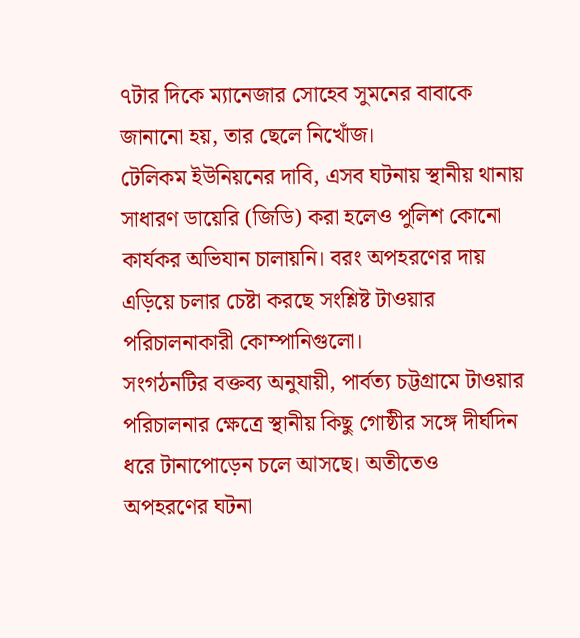৭টার দিকে ম্যানেজার সোহেব সুমনের বাবাকে জানানো হয়, তার ছেলে নিখোঁজ।
টেলিকম ইউনিয়নের দাবি, এসব ঘটনায় স্থানীয় থানায় সাধারণ ডায়েরি (জিডি) করা হলেও পুলিশ কোনো কার্যকর অভিযান চালায়নি। বরং অপহরণের দায় এড়িয়ে চলার চেষ্টা করছে সংশ্লিষ্ট টাওয়ার পরিচালনাকারী কোম্পানিগুলো।
সংগঠনটির বক্তব্য অনুযায়ী, পার্বত্য চট্টগ্রামে টাওয়ার পরিচালনার ক্ষেত্রে স্থানীয় কিছু গোষ্ঠীর সঙ্গে দীর্ঘদিন ধরে টানাপোড়েন চলে আসছে। অতীতেও অপহরণের ঘটনা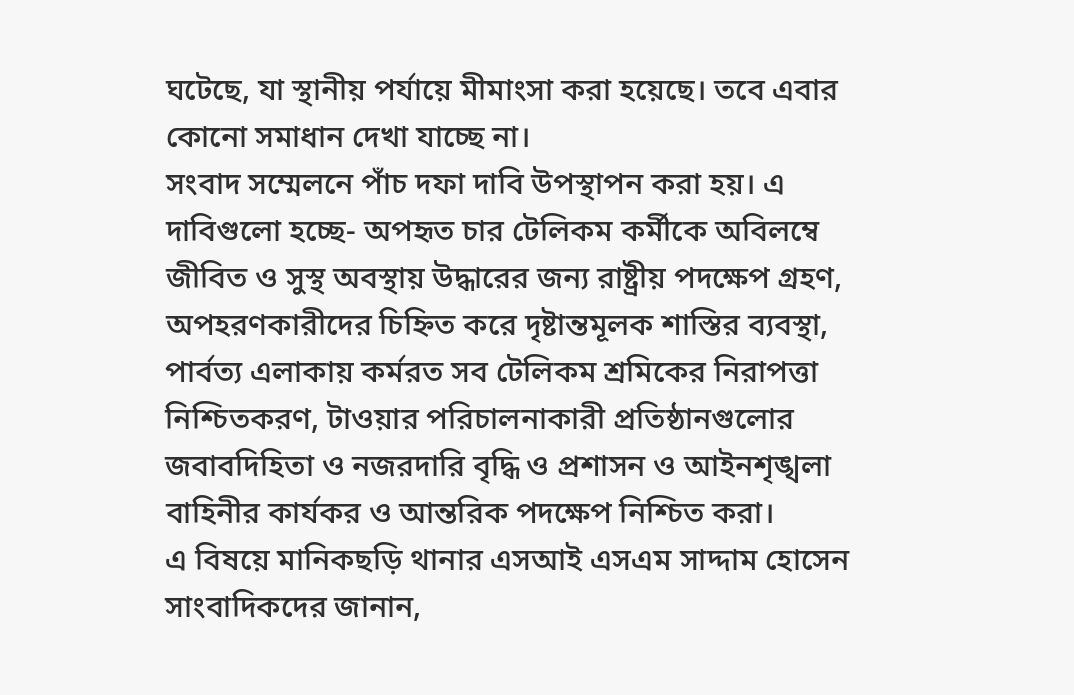ঘটেছে, যা স্থানীয় পর্যায়ে মীমাংসা করা হয়েছে। তবে এবার কোনো সমাধান দেখা যাচ্ছে না।
সংবাদ সম্মেলনে পাঁচ দফা দাবি উপস্থাপন করা হয়। এ দাবিগুলো হচ্ছে- অপহৃত চার টেলিকম কর্মীকে অবিলম্বে জীবিত ও সুস্থ অবস্থায় উদ্ধারের জন্য রাষ্ট্রীয় পদক্ষেপ গ্রহণ, অপহরণকারীদের চিহ্নিত করে দৃষ্টান্তমূলক শাস্তির ব্যবস্থা, পার্বত্য এলাকায় কর্মরত সব টেলিকম শ্রমিকের নিরাপত্তা নিশ্চিতকরণ, টাওয়ার পরিচালনাকারী প্রতিষ্ঠানগুলোর জবাবদিহিতা ও নজরদারি বৃদ্ধি ও প্রশাসন ও আইনশৃঙ্খলা বাহিনীর কার্যকর ও আন্তরিক পদক্ষেপ নিশ্চিত করা।
এ বিষয়ে মানিকছড়ি থানার এসআই এসএম সাদ্দাম হোসেন সাংবাদিকদের জানান,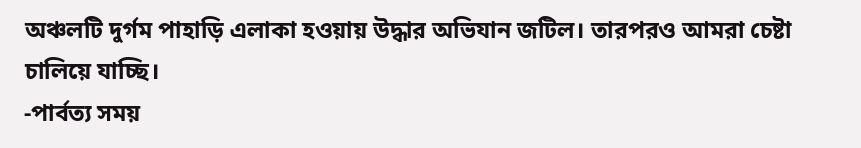অঞ্চলটি দুর্গম পাহাড়ি এলাকা হওয়ায় উদ্ধার অভিযান জটিল। তারপরও আমরা চেষ্টা চালিয়ে যাচ্ছি।
-পার্বত্য সময়